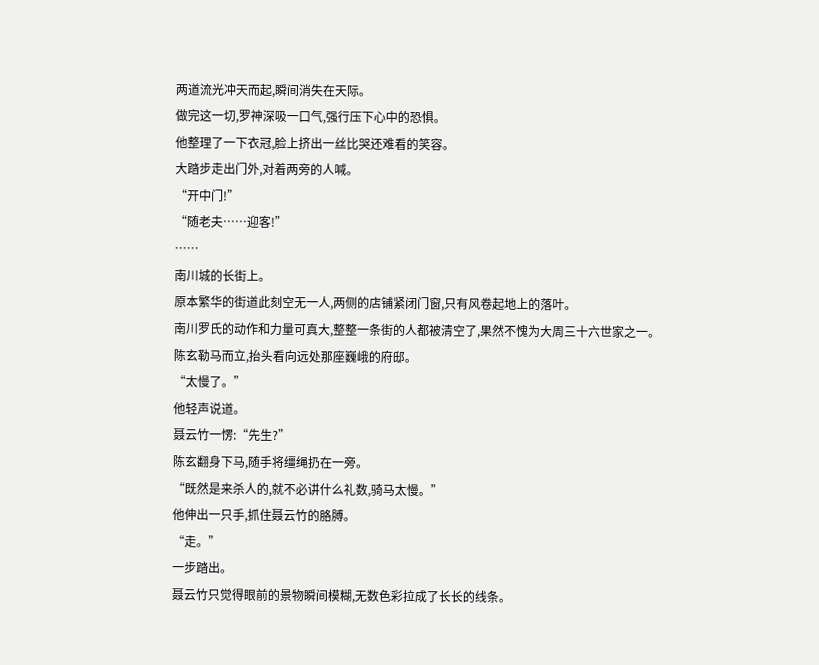两道流光冲天而起,瞬间消失在天际。
做完这一切,罗神深吸一口气,强行压下心中的恐惧。
他整理了一下衣冠,脸上挤出一丝比哭还难看的笑容。
大踏步走出门外,对着两旁的人喊。
“开中门!”
“随老夫……迎客!”
……
南川城的长街上。
原本繁华的街道此刻空无一人,两侧的店铺紧闭门窗,只有风卷起地上的落叶。
南川罗氏的动作和力量可真大,整整一条街的人都被清空了,果然不愧为大周三十六世家之一。
陈玄勒马而立,抬头看向远处那座巍峨的府邸。
“太慢了。”
他轻声说道。
聂云竹一愣:“先生?”
陈玄翻身下马,随手将缰绳扔在一旁。
“既然是来杀人的,就不必讲什么礼数,骑马太慢。”
他伸出一只手,抓住聂云竹的胳膊。
“走。”
一步踏出。
聂云竹只觉得眼前的景物瞬间模糊,无数色彩拉成了长长的线条。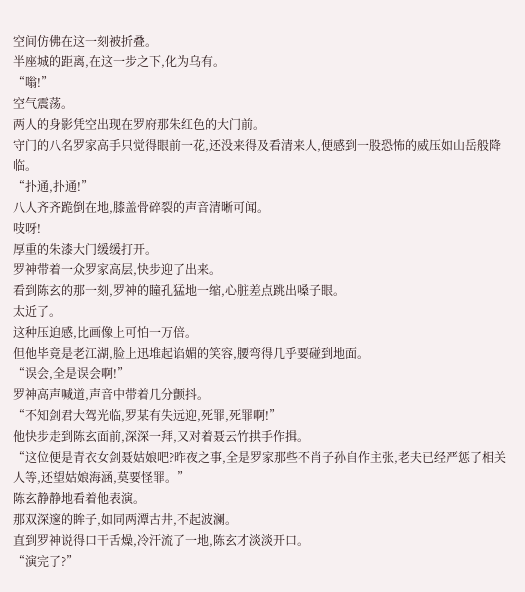空间仿佛在这一刻被折叠。
半座城的距离,在这一步之下,化为乌有。
“嗡!”
空气震荡。
两人的身影凭空出现在罗府那朱红色的大门前。
守门的八名罗家高手只觉得眼前一花,还没来得及看清来人,便感到一股恐怖的威压如山岳般降临。
“扑通,扑通!”
八人齐齐跪倒在地,膝盖骨碎裂的声音清晰可闻。
吱呀!
厚重的朱漆大门缓缓打开。
罗神带着一众罗家高层,快步迎了出来。
看到陈玄的那一刻,罗神的瞳孔猛地一缩,心脏差点跳出嗓子眼。
太近了。
这种压迫感,比画像上可怕一万倍。
但他毕竟是老江湖,脸上迅堆起谄媚的笑容,腰弯得几乎要碰到地面。
“误会,全是误会啊!”
罗神高声喊道,声音中带着几分颤抖。
“不知剑君大驾光临,罗某有失远迎,死罪,死罪啊!”
他快步走到陈玄面前,深深一拜,又对着聂云竹拱手作揖。
“这位便是青衣女剑聂姑娘吧?昨夜之事,全是罗家那些不肖子孙自作主张,老夫已经严惩了相关人等,还望姑娘海涵,莫要怪罪。”
陈玄静静地看着他表演。
那双深邃的眸子,如同两潭古井,不起波澜。
直到罗神说得口干舌燥,冷汗流了一地,陈玄才淡淡开口。
“演完了?”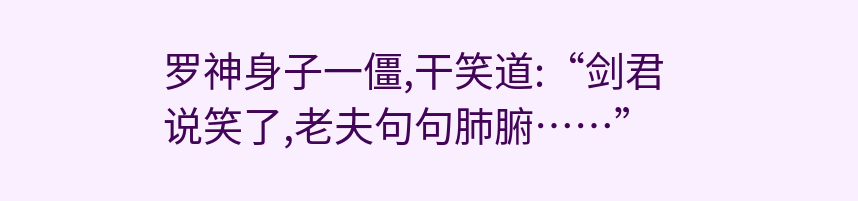罗神身子一僵,干笑道:“剑君说笑了,老夫句句肺腑……”